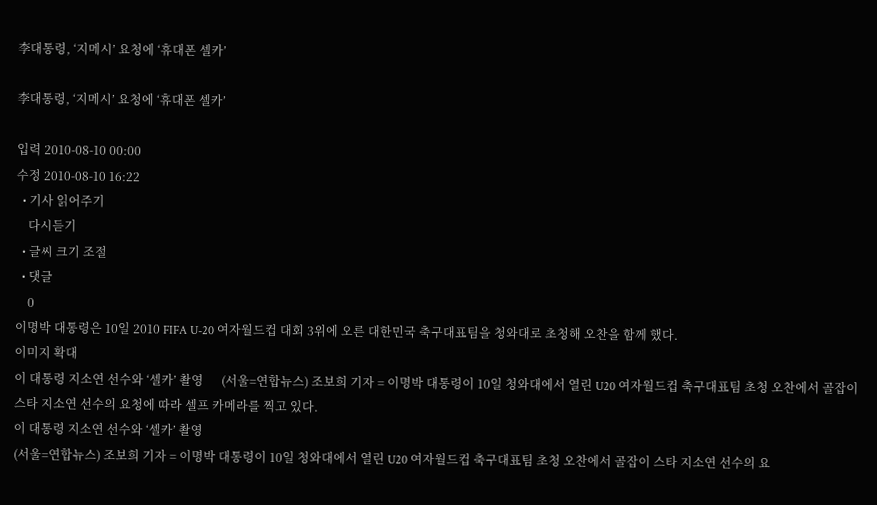李대통령, ‘지메시’ 요청에 ‘휴대폰 셀카’

李대통령, ‘지메시’ 요청에 ‘휴대폰 셀카’

입력 2010-08-10 00:00
수정 2010-08-10 16:22
  • 기사 읽어주기
    다시듣기
  • 글씨 크기 조절
  • 댓글
    0
이명박 대통령은 10일 2010 FIFA U-20 여자월드컵 대회 3위에 오른 대한민국 축구대표팀을 청와대로 초청해 오찬을 함께 했다.
이미지 확대
이 대통령 지소연 선수와 ‘셀카’ 촬영      (서울=연합뉴스) 조보희 기자 = 이명박 대통령이 10일 청와대에서 열린 U20 여자월드컵 축구대표팀 초청 오찬에서 골잡이 스타 지소연 선수의 요청에 따라 셀프 카메라를 찍고 있다.
이 대통령 지소연 선수와 ‘셀카’ 촬영
(서울=연합뉴스) 조보희 기자 = 이명박 대통령이 10일 청와대에서 열린 U20 여자월드컵 축구대표팀 초청 오찬에서 골잡이 스타 지소연 선수의 요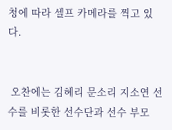청에 따라 셀프 카메라를 찍고 있다.


 오찬에는 김혜리 문소리 지소연 선수를 비롯한 선수단과 선수 부모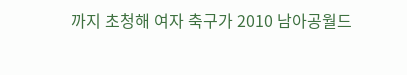까지 초청해 여자 축구가 2010 남아공월드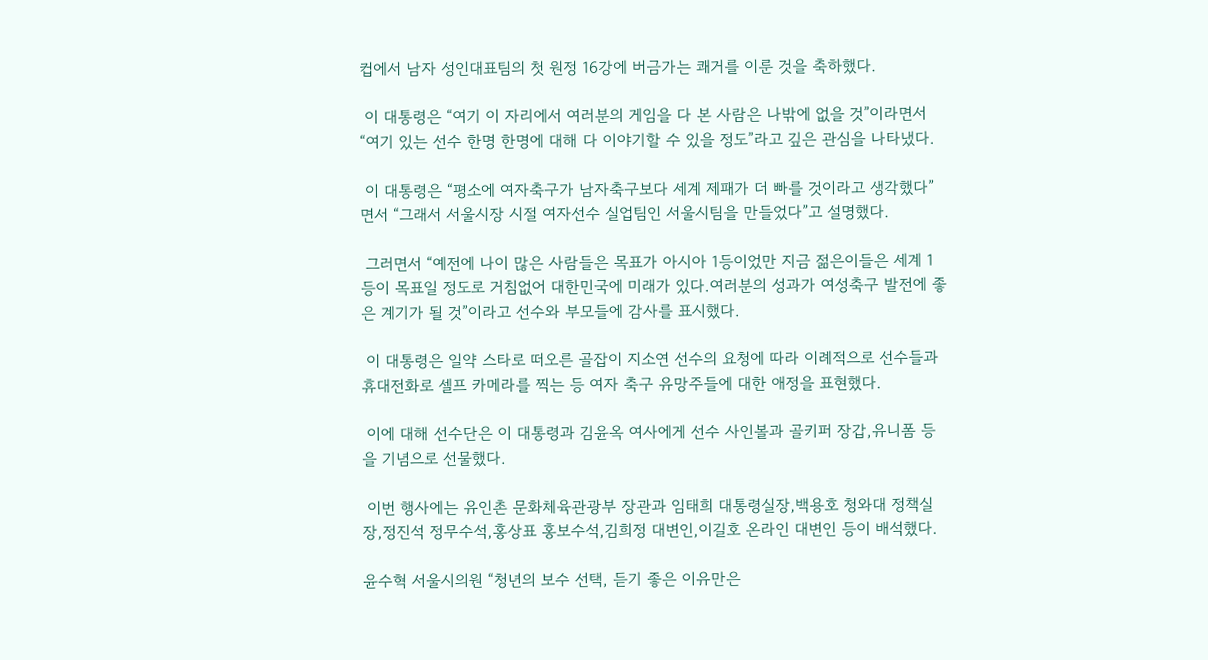컵에서 남자 성인대표팀의 첫 원정 16강에 버금가는 쾌거를 이룬 것을 축하했다.

 이 대통령은 “여기 이 자리에서 여러분의 게임을 다 본 사람은 나밖에 없을 것”이라면서 “여기 있는 선수 한명 한명에 대해 다 이야기할 수 있을 정도”라고 깊은 관심을 나타냈다.

 이 대통령은 “평소에 여자축구가 남자축구보다 세계 제패가 더 빠를 것이라고 생각했다”면서 “그래서 서울시장 시절 여자선수 실업팀인 서울시팀을 만들었다”고 설명했다.

 그러면서 “예전에 나이 많은 사람들은 목표가 아시아 1등이었만 지금 젊은이들은 세계 1등이 목표일 정도로 거침없어 대한민국에 미래가 있다.여러분의 성과가 여성축구 발전에 좋은 계기가 될 것”이라고 선수와 부모들에 감사를 표시했다.

 이 대통령은 일약 스타로 떠오른 골잡이 지소연 선수의 요청에 따라 이례적으로 선수들과 휴대전화로 셀프 카메라를 찍는 등 여자 축구 유망주들에 대한 애정을 표현했다.

 이에 대해 선수단은 이 대통령과 김윤옥 여사에게 선수 사인볼과 골키퍼 장갑,유니폼 등을 기념으로 선물했다.

 이번 행사에는 유인촌 문화체육관광부 장관과 임태희 대통령실장,백용호 청와대 정책실장,정진석 정무수석,홍상표 홍보수석,김희정 대변인,이길호 온라인 대변인 등이 배석했다.

윤수혁 서울시의원 “청년의 보수 선택, 듣기 좋은 이유만은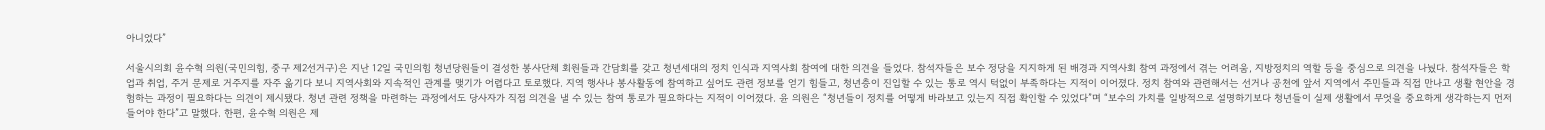아니었다”

서울시의회 윤수혁 의원(국민의힘, 중구 제2선거구)은 지난 12일 국민의힘 청년당원들이 결성한 봉사단체 회원들과 간담회를 갖고 청년세대의 정치 인식과 지역사회 참여에 대한 의견을 들었다. 참석자들은 보수 정당을 지지하게 된 배경과 지역사회 참여 과정에서 겪는 어려움, 지방정치의 역할 등을 중심으로 의견을 나눴다. 참석자들은 학업과 취업, 주거 문제로 거주지를 자주 옮기다 보니 지역사회와 지속적인 관계를 맺기가 어렵다고 토로했다. 지역 행사나 봉사활동에 참여하고 싶어도 관련 정보를 얻기 힘들고, 청년층이 진입할 수 있는 통로 역시 턱없이 부족하다는 지적이 이어졌다. 정치 참여와 관련해서는 선거나 공천에 앞서 지역에서 주민들과 직접 만나고 생활 현안을 경험하는 과정이 필요하다는 의견이 제시됐다. 청년 관련 정책을 마련하는 과정에서도 당사자가 직접 의견을 낼 수 있는 참여 통로가 필요하다는 지적이 이어졌다. 윤 의원은 “청년들이 정치를 어떻게 바라보고 있는지 직접 확인할 수 있었다”며 “보수의 가치를 일방적으로 설명하기보다 청년들이 실제 생활에서 무엇을 중요하게 생각하는지 먼저 들어야 한다”고 말했다. 한편, 윤수혁 의원은 제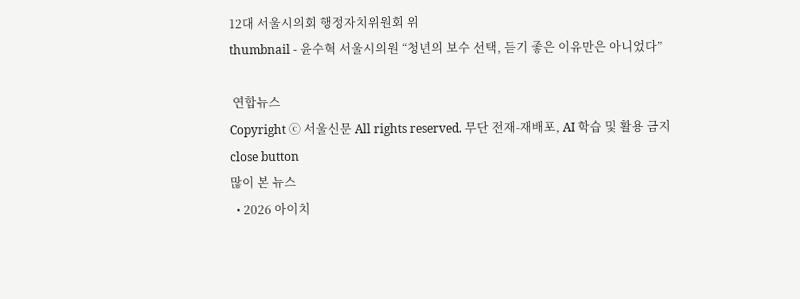12대 서울시의회 행정자치위원회 위
thumbnail - 윤수혁 서울시의원 “청년의 보수 선택, 듣기 좋은 이유만은 아니었다”

 연합뉴스
Copyright ⓒ 서울신문 All rights reserved. 무단 전재-재배포, AI 학습 및 활용 금지
close button
많이 본 뉴스
  • 2026 아이치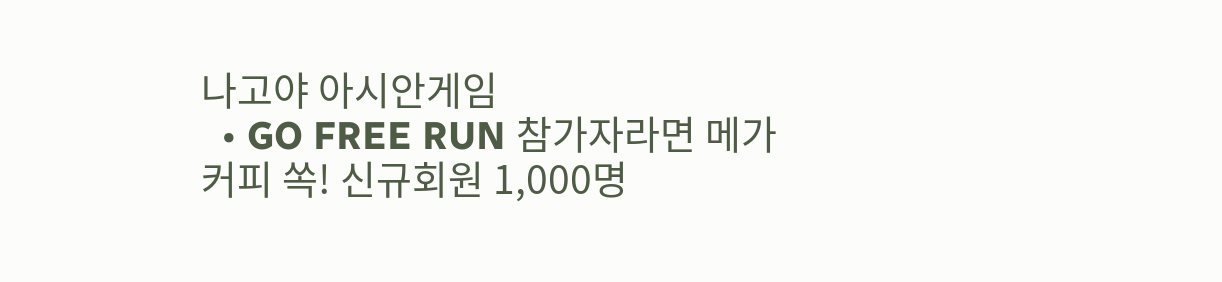나고야 아시안게임
  • GO FREE RUN 참가자라면 메가커피 쏙! 신규회원 1,000명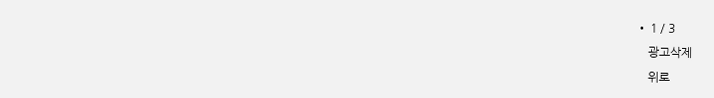• 1 / 3
    광고삭제
    위로